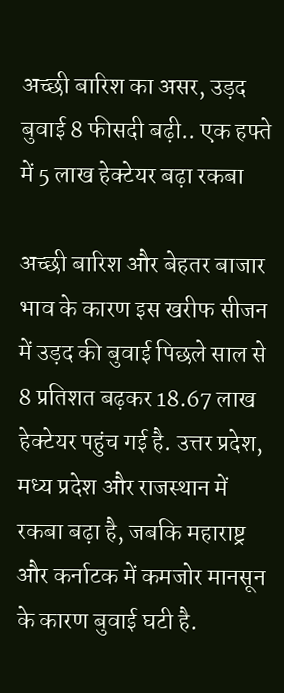अच्छी बारिश का असर, उड़द बुवाई 8 फीसदी बढ़ी.. एक हफ्ते में 5 लाख हेक्टेयर बढ़ा रकबा

अच्छी बारिश और बेहतर बाजार भाव के कारण इस खरीफ सीजन में उड़द की बुवाई पिछले साल से 8 प्रतिशत बढ़कर 18.67 लाख हेक्टेयर पहुंच गई है. उत्तर प्रदेश, मध्य प्रदेश और राजस्थान में रकबा बढ़ा है, जबकि महाराष्ट्र और कर्नाटक में कमजोर मानसून के कारण बुवाई घटी है.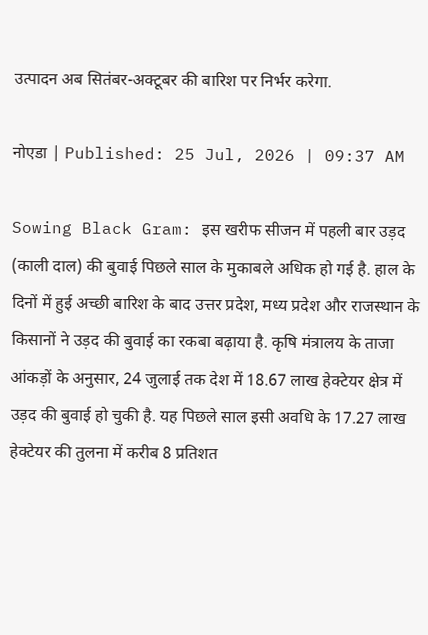उत्पादन अब सितंबर-अक्टूबर की बारिश पर निर्भर करेगा.

नोएडा | Published: 25 Jul, 2026 | 09:37 AM

Sowing Black Gram: इस खरीफ सीजन में पहली बार उड़द (काली दाल) की बुवाई पिछले साल के मुकाबले अधिक हो गई है. हाल के दिनों में हुई अच्छी बारिश के बाद उत्तर प्रदेश, मध्य प्रदेश और राजस्थान के किसानों ने उड़द की बुवाई का रकबा बढ़ाया है. कृषि मंत्रालय के ताजा आंकड़ों के अनुसार, 24 जुलाई तक देश में 18.67 लाख हेक्टेयर क्षेत्र में उड़द की बुवाई हो चुकी है. यह पिछले साल इसी अवधि के 17.27 लाख हेक्टेयर की तुलना में करीब 8 प्रतिशत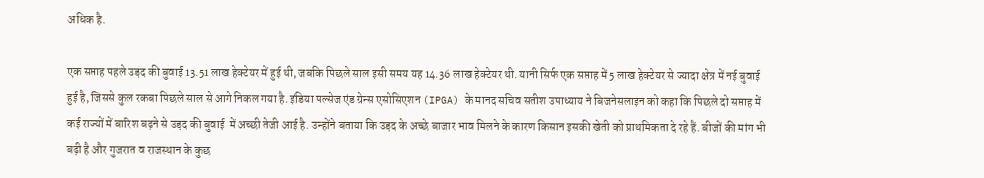अधिक है.

एक सप्ताह पहले उड़द की बुवाई 13.51 लाख हेक्टेयर में हुई थी, जबकि पिछले साल इसी समय यह 14.36 लाख हेक्टेयर थी. यानी सिर्फ एक सप्ताह में 5 लाख हेक्टेयर से ज्यादा क्षेत्र में नई बुवाई हुई है, जिससे कुल रकबा पिछले साल से आगे निकल गया है. इंडिया पल्सेज एंड ग्रेन्स एसोसिएशन (IPGA) के मानद सचिव सतीश उपाध्याय ने बिजनेसलाइन को कहा कि पिछले दो सप्ताह में कई राज्यों में बारिश बढ़ने से उड़द की बुवाई  में अच्छी तेजी आई है. उन्होंने बताया कि उड़द के अच्छे बाजार भाव मिलने के कारण किसान इसकी खेती को प्राथमिकता दे रहे हैं. बीजों की मांग भी बढ़ी है और गुजरात व राजस्थान के कुछ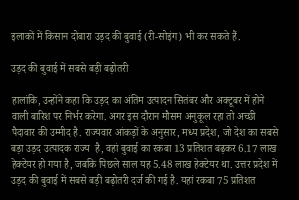इलाकों में किसान दोबारा उड़द की बुवाई (री-सोइंग) भी कर सकते हैं.

उड़द की बुवाई में सबसे बड़ी बढ़ोतरी

हालांकि, उन्होंने कहा कि उड़द का अंतिम उत्पादन सितंबर और अक्टूबर में होने वाली बारिश पर निर्भर करेगा. अगर इस दौरान मौसम अनुकूल रहा तो अच्छी पैदावार की उम्मीद है. राज्यवार आंकड़ों के अनुसार, मध्य प्रदेश, जो देश का सबसे बड़ा उड़द उत्पादक राज्य  है, वहां बुवाई का रकबा 13 प्रतिशत बढ़कर 6.17 लाख हेक्टेयर हो गया है, जबकि पिछले साल यह 5.48 लाख हेक्टेयर था. उत्तर प्रदेश में उड़द की बुवाई में सबसे बड़ी बढ़ोतरी दर्ज की गई है. यहां रकबा 75 प्रतिशत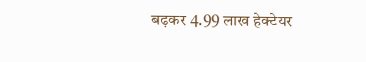बढ़कर 4.99 लाख हेक्टेयर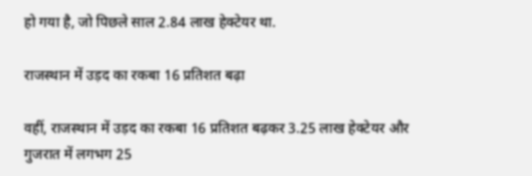हो गया है, जो पिछले साल 2.84 लाख हेक्टेयर था.

राजस्थान में उड़द का रकबा 16 प्रतिशत बढ़ा

वहीं, राजस्थान में उड़द का रकबा 16 प्रतिशत बढ़कर 3.25 लाख हेक्टेयर और गुजरात में लगभग 25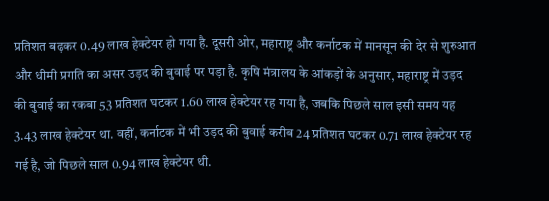प्रतिशत बढ़कर 0.49 लाख हेक्टेयर हो गया है. दूसरी ओर, महाराष्ट्र और कर्नाटक में मानसून की देर से शुरुआत और धीमी प्रगति का असर उड़द की बुवाई पर पड़ा है. कृषि मंत्रालय के आंकड़ों के अनुसार, महाराष्ट्र में उड़द की बुवाई का रकबा 53 प्रतिशत घटकर 1.60 लाख हेक्टेयर रह गया है, जबकि पिछले साल इसी समय यह 3.43 लाख हेक्टेयर था. वहीं, कर्नाटक में भी उड़द की बुवाई करीब 24 प्रतिशत घटकर 0.71 लाख हेक्टेयर रह गई है, जो पिछले साल 0.94 लाख हेक्टेयर थी.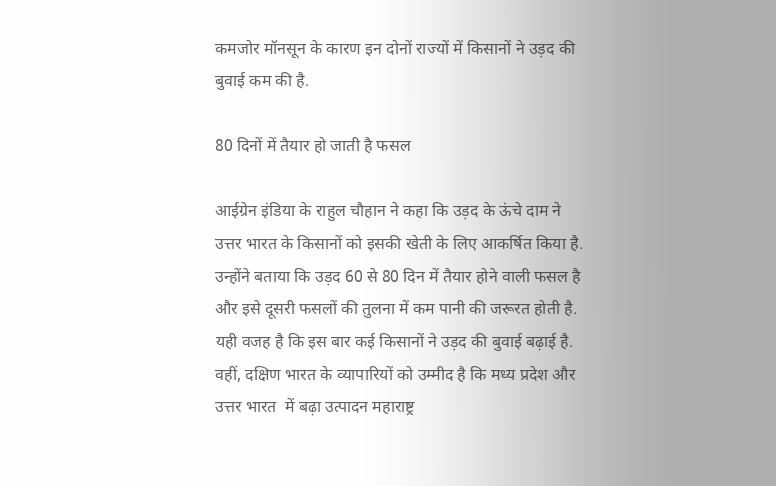कमजोर मॉनसून के कारण इन दोनों राज्यों में किसानों ने उड़द की बुवाई कम की है.

80 दिनों में तैयार हो जाती है फसल

आईग्रेन इंडिया के राहुल चौहान ने कहा कि उड़द के ऊंचे दाम ने उत्तर भारत के किसानों को इसकी खेती के लिए आकर्षित किया है. उन्होंने बताया कि उड़द 60 से 80 दिन में तैयार होने वाली फसल है और इसे दूसरी फसलों की तुलना में कम पानी की जरूरत होती है. यही वजह है कि इस बार कई किसानों ने उड़द की बुवाई बढ़ाई है. वहीं, दक्षिण भारत के व्यापारियों को उम्मीद है कि मध्य प्रदेश और उत्तर भारत  में बढ़ा उत्पादन महाराष्ट्र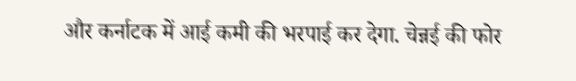और कर्नाटक में आई कमी की भरपाई कर देगा. चेन्नई की फोर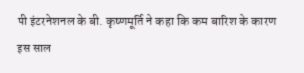पी इंटरनेशनल के बी. कृष्णमूर्ति ने कहा कि कम बारिश के कारण इस साल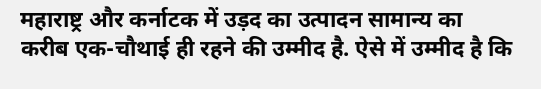महाराष्ट्र और कर्नाटक में उड़द का उत्पादन सामान्य का करीब एक-चौथाई ही रहने की उम्मीद है. ऐसे में उम्मीद है कि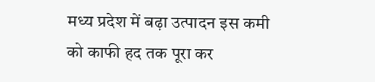मध्य प्रदेश में बढ़ा उत्पादन इस कमी को काफी हद तक पूरा कर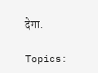देगा.

Topics: